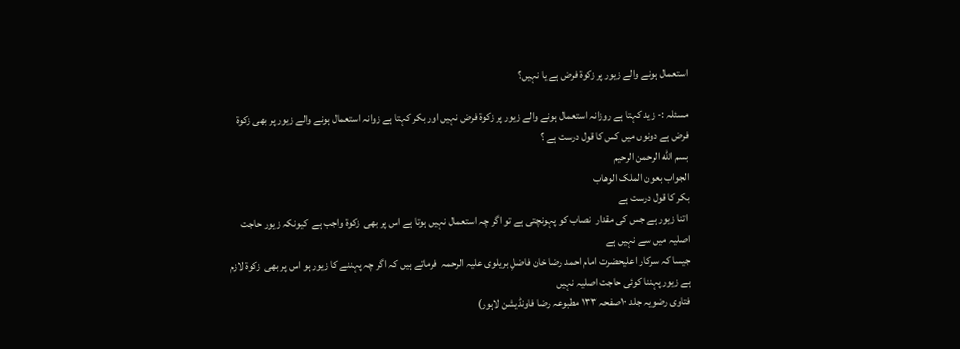استعمال ہونے والے زیور پر زکوۃ فرض ہے یا نہیں؟

مسئلہ :- زید کہتا ہے روزانہ استعمال ہونے والے زیور پر زکوۃ فرض نہیں اور بکر کہتا ہے زوانہ استعمال ہونے والے زیور پر بھی زکوۃ فرض ہے دونوں میں کس کا قول درست ہے ؟
بسم الله الرحمن الرحیم
الجواب بعون الملک الوھاب
بکر کا قول درست ہے
 اتنا زیور ہے جس کی مقدار  نصاب کو پہونچتی ہے تو اگر چہ استعمال نہیں ہوتا ہے اس پر بھی  زکوۃ واجب ہے  کیونکہ زیور حاجت اصلیہ میں سے نہیں ہے
جیسا کہ سرکار اعلیحضرت امام احمد رضا خان فاضلِ بریلوی علیہ الرحمہ  فرماتے ہیں کہ اگر چہ پہننے کا زیور ہو اس پر بھی  زکوۃ لازم ہے زیور پہننا کوئی حاجت اصلیہ نہیں
فتاوی رضویہ جلد ۱۰صفحہ ۱۳۳ مطبوعہ رضا فاونڈیشن لاہور)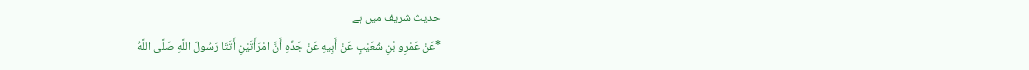حدیث شریف میں ہے
*عَنْ عَمْرِو بْنِ شُعَيْبٍ عَنْ أَبِيهِ عَنْ جَدِّهِ أَنَّ امْرَأَتَيْنِ أَتَتَا رَسُولَ اللَّهِ صَلَّی اللَّهُ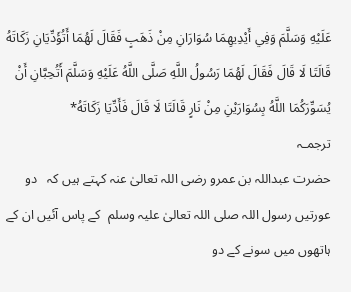عَلَيْهِ وَسَلَّمَ وَفِي أَيْدِيهِمَا سُوَارَانِ مِنْ ذَهَبٍ فَقَالَ لَهُمَا أَتُؤَدِّيَانِ زَکَاتَهُ قَالَتَا لَا قَالَ فَقَالَ لَهُمَا رَسُولُ اللَّهِ صَلَّی اللَّهُ عَلَيْهِ وَسَلَّمَ أَتُحِبَّانِ أَنْ يُسَوِّرَکُمَا اللَّهُ بِسُوَارَيْنِ مِنْ نَارٍ قَالَتَا لَا قَالَ فَأَدِّيَا زَکَاتَهُ*
ترجمـہ
حضرت عبداللہ بن عمرو رضی اللہ تعالیٰ عنہ کہتے ہیں کہ   دو عورتیں رسول اللہ صلی اللہ تعالیٰ علیہ وسلم  کے پاس آئیں ان کے ہاتھوں میں سونے کے دو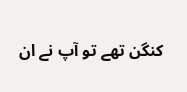کنگن تھے تو آپ نے ان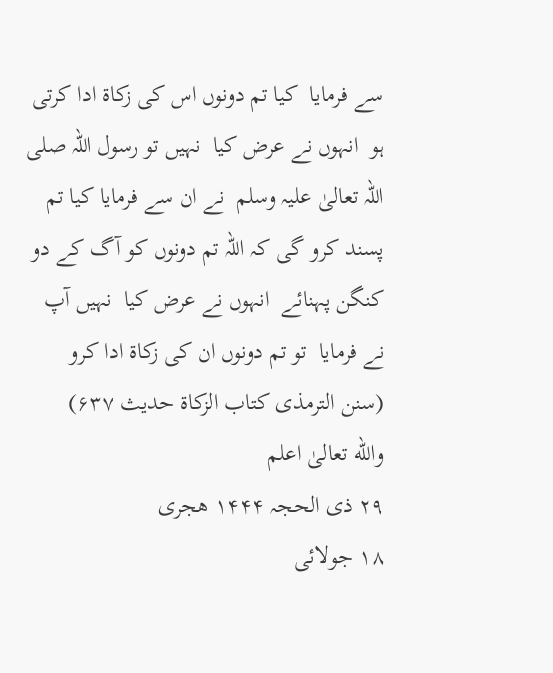سے فرمایا  کیا تم دونوں اس کی زکاۃ ادا کرتی ہو  انہوں نے عرض کیا  نہیں تو رسول اللہ صلی اللہ تعالیٰ علیہ وسلم  نے ان سے فرمایا کیا تم پسند کرو گی کہ اللہ تم دونوں کو آگ کے دو کنگن پہنائے  انہوں نے عرض کیا  نہیں آپ نے فرمایا  تو تم دونوں ان کی زکاۃ ادا کرو
(سنن الترمذی کتاب الزکاۃ حدیث ۶۳۷)
والله تعالیٰ اعلم
۲۹ ذی الحجہ ۱۴۴۴ ھجری
۱۸ جولائی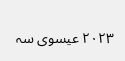۲۰۲۳ عیسوی سہ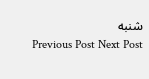شنبه
Previous Post Next Post